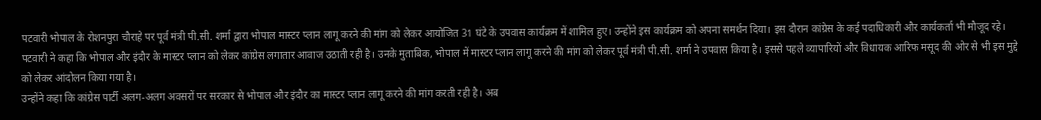पटवारी भोपाल के रोशनपुरा चौराहे पर पूर्व मंत्री पी.सी. शर्मा द्वारा भोपाल मास्टर प्लान लागू करने की मांग को लेकर आयोजित 31 घंटे के उपवास कार्यक्रम में शामिल हुए। उन्होंने इस कार्यक्रम को अपना समर्थन दिया। इस दौरान कांग्रेस के कई पदाधिकारी और कार्यकर्ता भी मौजूद रहे।
पटवारी ने कहा कि भोपाल और इंदौर के मास्टर प्लान को लेकर कांग्रेस लगातार आवाज उठाती रही है। उनके मुताबिक, भोपाल में मास्टर प्लान लागू करने की मांग को लेकर पूर्व मंत्री पी.सी. शर्मा ने उपवास किया है। इससे पहले व्यापारियों और विधायक आरिफ मसूद की ओर से भी इस मुद्दे को लेकर आंदोलन किया गया है।
उन्होंने कहा कि कांग्रेस पार्टी अलग-अलग अवसरों पर सरकार से भोपाल और इंदौर का मास्टर प्लान लागू करने की मांग करती रही है। अब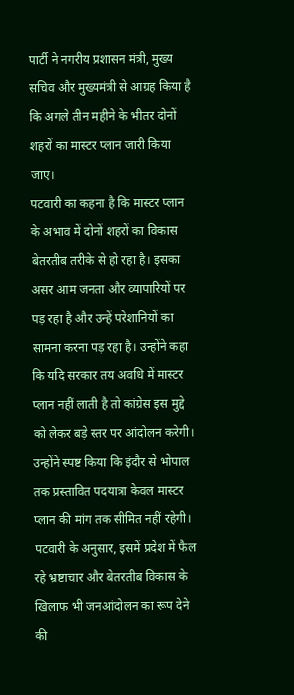पार्टी ने नगरीय प्रशासन मंत्री, मुख्य सचिव और मुख्यमंत्री से आग्रह किया है कि अगले तीन महीने के भीतर दोनों शहरों का मास्टर प्लान जारी किया जाए।
पटवारी का कहना है कि मास्टर प्लान के अभाव में दोनों शहरों का विकास बेतरतीब तरीके से हो रहा है। इसका असर आम जनता और व्यापारियों पर पड़ रहा है और उन्हें परेशानियों का सामना करना पड़ रहा है। उन्होंने कहा कि यदि सरकार तय अवधि में मास्टर प्लान नहीं लाती है तो कांग्रेस इस मुद्दे को लेकर बड़े स्तर पर आंदोलन करेगी।
उन्होंने स्पष्ट किया कि इंदौर से भोपाल तक प्रस्तावित पदयात्रा केवल मास्टर प्लान की मांग तक सीमित नहीं रहेगी। पटवारी के अनुसार, इसमें प्रदेश में फैल रहे भ्रष्टाचार और बेतरतीब विकास के खिलाफ भी जनआंदोलन का रूप देने की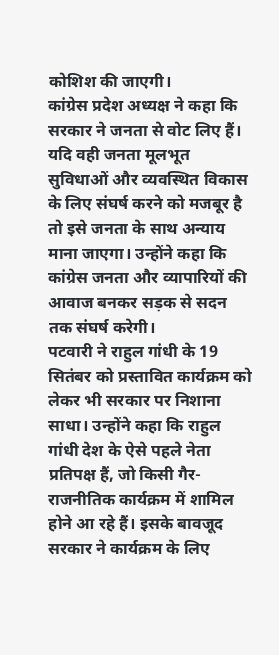कोशिश की जाएगी।
कांग्रेस प्रदेश अध्यक्ष ने कहा कि सरकार ने जनता से वोट लिए हैं। यदि वही जनता मूलभूत सुविधाओं और व्यवस्थित विकास के लिए संघर्ष करने को मजबूर है तो इसे जनता के साथ अन्याय माना जाएगा। उन्होंने कहा कि कांग्रेस जनता और व्यापारियों की आवाज बनकर सड़क से सदन तक संघर्ष करेगी।
पटवारी ने राहुल गांधी के 19 सितंबर को प्रस्तावित कार्यक्रम को लेकर भी सरकार पर निशाना साधा। उन्होंने कहा कि राहुल गांधी देश के ऐसे पहले नेता प्रतिपक्ष हैं, जो किसी गैर-राजनीतिक कार्यक्रम में शामिल होने आ रहे हैं। इसके बावजूद सरकार ने कार्यक्रम के लिए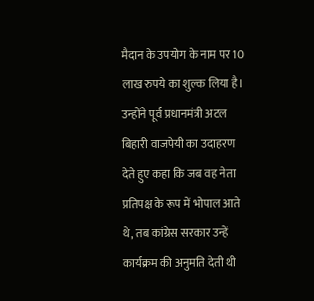मैदान के उपयोग के नाम पर 10 लाख रुपये का शुल्क लिया है।
उन्होंने पूर्व प्रधानमंत्री अटल बिहारी वाजपेयी का उदाहरण देते हुए कहा कि जब वह नेता प्रतिपक्ष के रूप में भोपाल आते थे, तब कांग्रेस सरकार उन्हें कार्यक्रम की अनुमति देती थी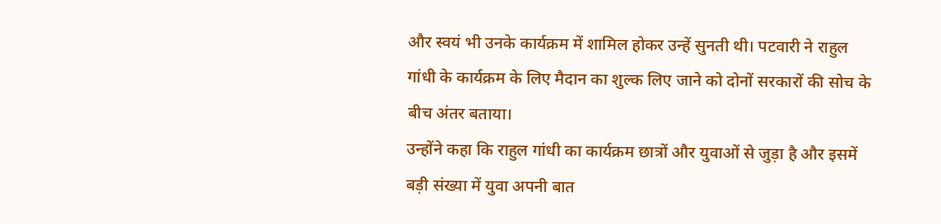और स्वयं भी उनके कार्यक्रम में शामिल होकर उन्हें सुनती थी। पटवारी ने राहुल गांधी के कार्यक्रम के लिए मैदान का शुल्क लिए जाने को दोनों सरकारों की सोच के बीच अंतर बताया।
उन्होंने कहा कि राहुल गांधी का कार्यक्रम छात्रों और युवाओं से जुड़ा है और इसमें बड़ी संख्या में युवा अपनी बात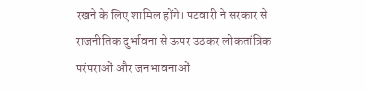रखने के लिए शामिल होंगे। पटवारी ने सरकार से राजनीतिक दुर्भावना से ऊपर उठकर लोकतांत्रिक परंपराओं और जनभावनाओं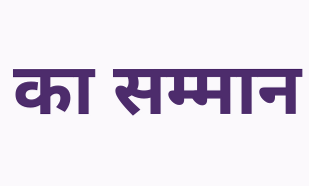का सम्मान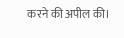करने की अपील की।